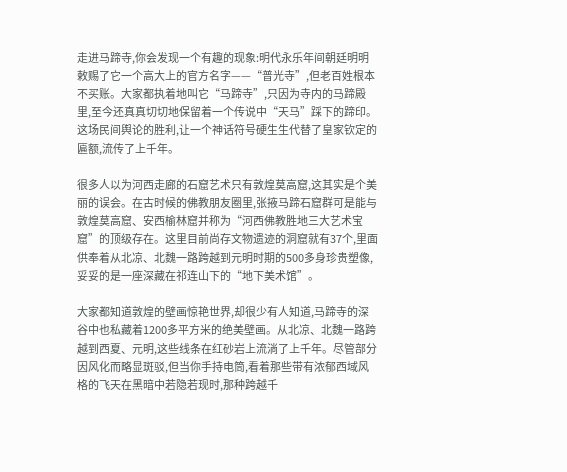走进马蹄寺,你会发现一个有趣的现象:明代永乐年间朝廷明明敕赐了它一个高大上的官方名字——“普光寺”,但老百姓根本不买账。大家都执着地叫它“马蹄寺”,只因为寺内的马蹄殿里,至今还真真切切地保留着一个传说中“天马”踩下的蹄印。这场民间舆论的胜利,让一个神话符号硬生生代替了皇家钦定的匾额,流传了上千年。

很多人以为河西走廊的石窟艺术只有敦煌莫高窟,这其实是个美丽的误会。在古时候的佛教朋友圈里,张掖马蹄石窟群可是能与敦煌莫高窟、安西榆林窟并称为“河西佛教胜地三大艺术宝窟”的顶级存在。这里目前尚存文物遗迹的洞窟就有37个,里面供奉着从北凉、北魏一路跨越到元明时期的500多身珍贵塑像,妥妥的是一座深藏在祁连山下的“地下美术馆”。

大家都知道敦煌的壁画惊艳世界,却很少有人知道,马蹄寺的深谷中也私藏着1200多平方米的绝美壁画。从北凉、北魏一路跨越到西夏、元明,这些线条在红砂岩上流淌了上千年。尽管部分因风化而略显斑驳,但当你手持电筒,看着那些带有浓郁西域风格的飞天在黑暗中若隐若现时,那种跨越千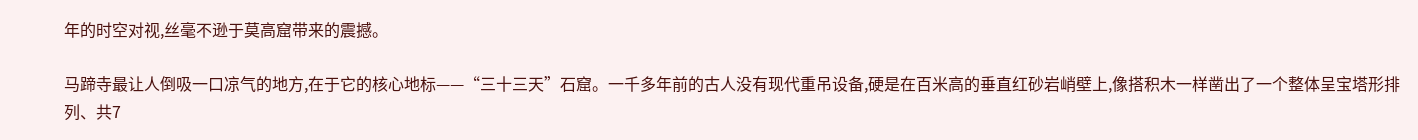年的时空对视,丝毫不逊于莫高窟带来的震撼。

马蹄寺最让人倒吸一口凉气的地方,在于它的核心地标——“三十三天”石窟。一千多年前的古人没有现代重吊设备,硬是在百米高的垂直红砂岩峭壁上,像搭积木一样凿出了一个整体呈宝塔形排列、共7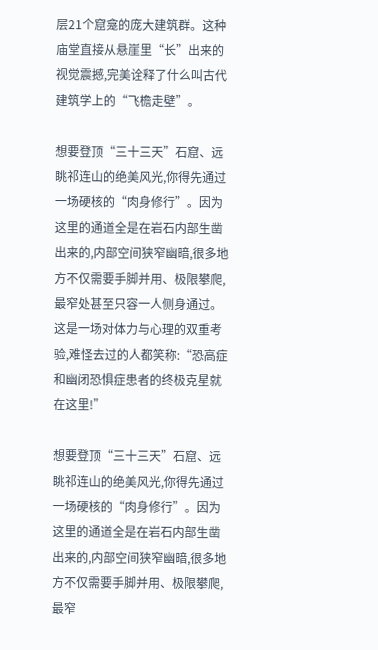层21个窟龛的庞大建筑群。这种庙堂直接从悬崖里“长”出来的视觉震撼,完美诠释了什么叫古代建筑学上的“飞檐走壁”。

想要登顶“三十三天”石窟、远眺祁连山的绝美风光,你得先通过一场硬核的“肉身修行”。因为这里的通道全是在岩石内部生凿出来的,内部空间狭窄幽暗,很多地方不仅需要手脚并用、极限攀爬,最窄处甚至只容一人侧身通过。这是一场对体力与心理的双重考验,难怪去过的人都笑称:“恐高症和幽闭恐惧症患者的终极克星就在这里!”

想要登顶“三十三天”石窟、远眺祁连山的绝美风光,你得先通过一场硬核的“肉身修行”。因为这里的通道全是在岩石内部生凿出来的,内部空间狭窄幽暗,很多地方不仅需要手脚并用、极限攀爬,最窄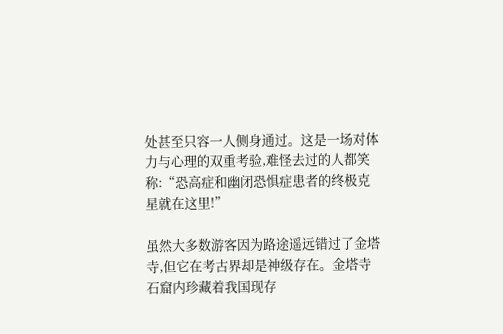处甚至只容一人侧身通过。这是一场对体力与心理的双重考验,难怪去过的人都笑称:“恐高症和幽闭恐惧症患者的终极克星就在这里!”

虽然大多数游客因为路途遥远错过了金塔寺,但它在考古界却是神级存在。金塔寺石窟内珍藏着我国现存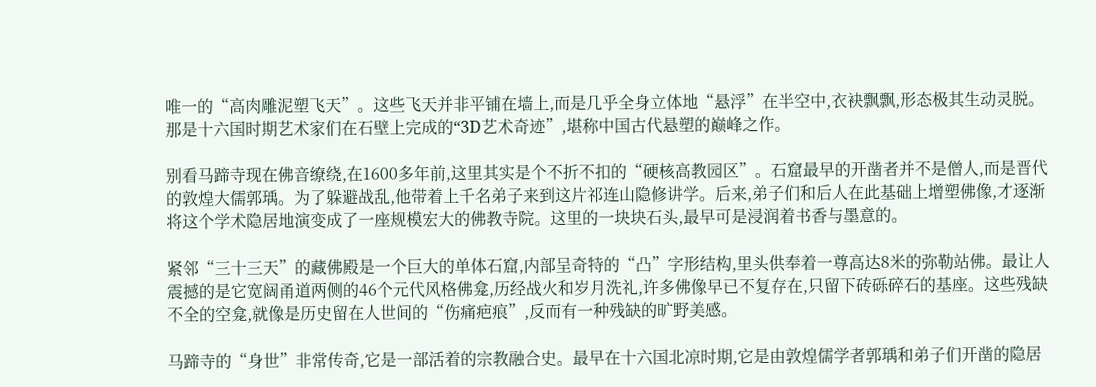唯一的“高肉雕泥塑飞天”。这些飞天并非平铺在墙上,而是几乎全身立体地“悬浮”在半空中,衣袂飘飘,形态极其生动灵脱。那是十六国时期艺术家们在石壁上完成的“3D艺术奇迹”,堪称中国古代悬塑的巅峰之作。

别看马蹄寺现在佛音缭绕,在1600多年前,这里其实是个不折不扣的“硬核高教园区”。石窟最早的开凿者并不是僧人,而是晋代的敦煌大儒郭瑀。为了躲避战乱,他带着上千名弟子来到这片祁连山隐修讲学。后来,弟子们和后人在此基础上增塑佛像,才逐渐将这个学术隐居地演变成了一座规模宏大的佛教寺院。这里的一块块石头,最早可是浸润着书香与墨意的。

紧邻“三十三天”的藏佛殿是一个巨大的单体石窟,内部呈奇特的“凸”字形结构,里头供奉着一尊高达8米的弥勒站佛。最让人震撼的是它宽阔甬道两侧的46个元代风格佛龛,历经战火和岁月洗礼,许多佛像早已不复存在,只留下砖砾碎石的基座。这些残缺不全的空龛,就像是历史留在人世间的“伤痛疤痕”,反而有一种残缺的旷野美感。

马蹄寺的“身世”非常传奇,它是一部活着的宗教融合史。最早在十六国北凉时期,它是由敦煌儒学者郭瑀和弟子们开凿的隐居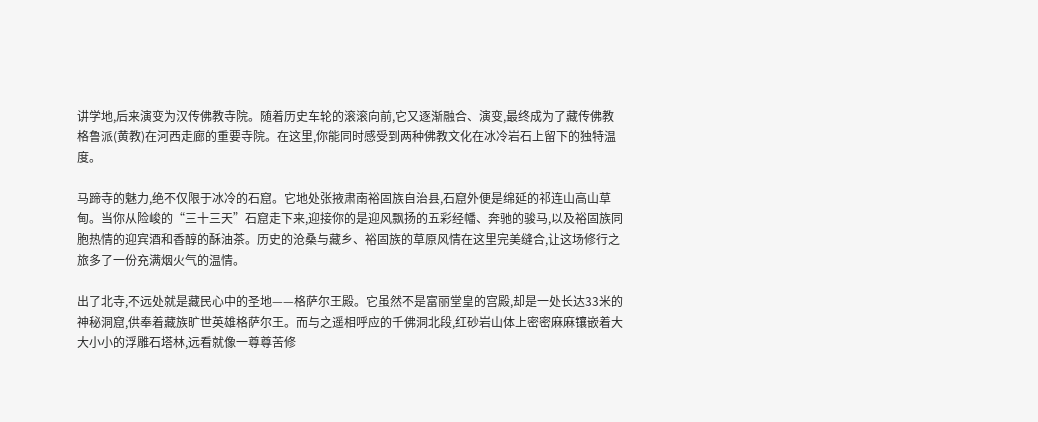讲学地,后来演变为汉传佛教寺院。随着历史车轮的滚滚向前,它又逐渐融合、演变,最终成为了藏传佛教格鲁派(黄教)在河西走廊的重要寺院。在这里,你能同时感受到两种佛教文化在冰冷岩石上留下的独特温度。

马蹄寺的魅力,绝不仅限于冰冷的石窟。它地处张掖肃南裕固族自治县,石窟外便是绵延的祁连山高山草甸。当你从险峻的“三十三天”石窟走下来,迎接你的是迎风飘扬的五彩经幡、奔驰的骏马,以及裕固族同胞热情的迎宾酒和香醇的酥油茶。历史的沧桑与藏乡、裕固族的草原风情在这里完美缝合,让这场修行之旅多了一份充满烟火气的温情。

出了北寺,不远处就是藏民心中的圣地——格萨尔王殿。它虽然不是富丽堂皇的宫殿,却是一处长达33米的神秘洞窟,供奉着藏族旷世英雄格萨尔王。而与之遥相呼应的千佛洞北段,红砂岩山体上密密麻麻镶嵌着大大小小的浮雕石塔林,远看就像一尊尊苦修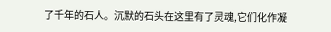了千年的石人。沉默的石头在这里有了灵魂,它们化作凝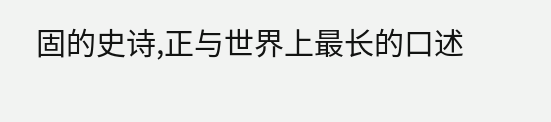固的史诗,正与世界上最长的口述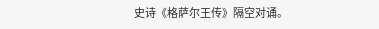史诗《格萨尔王传》隔空对诵。